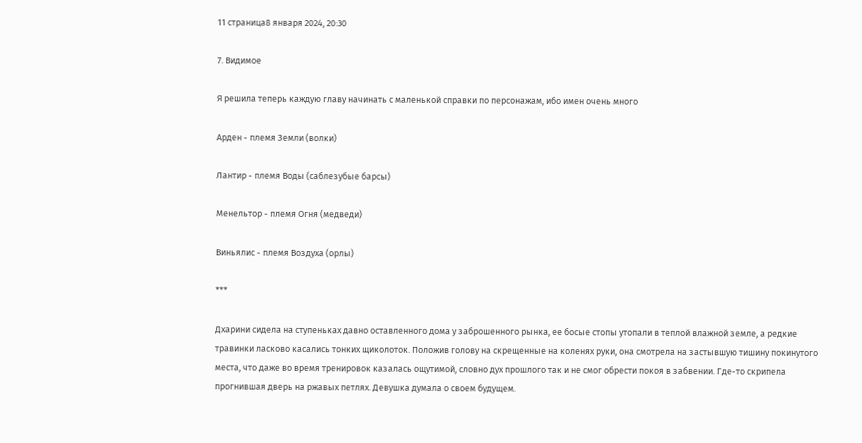11 страница8 января 2024, 20:30

7. Видимое

Я решила теперь каждую главу начинать с маленькой справки по персонажам, ибо имен очень много

Арден - племя Земли (волки)

Лантир - племя Воды (саблезубые барсы)

Менельтор - племя Огня (медведи)

Виньялис - племя Воздуха (орлы)

***

Дхарини сидела на ступеньках давно оставленного дома у заброшенного рынка, ее босые стопы утопали в теплой влажной земле, а редкие травинки ласково касались тонких щиколоток. Положив голову на скрещенные на коленях руки, она смотрела на застывшую тишину покинутого места, что даже во время тренировок казалась ощутимой, словно дух прошлого так и не смог обрести покоя в забвении. Где-то скрипела прогнившая дверь на ржавых петлях. Девушка думала о своем будущем.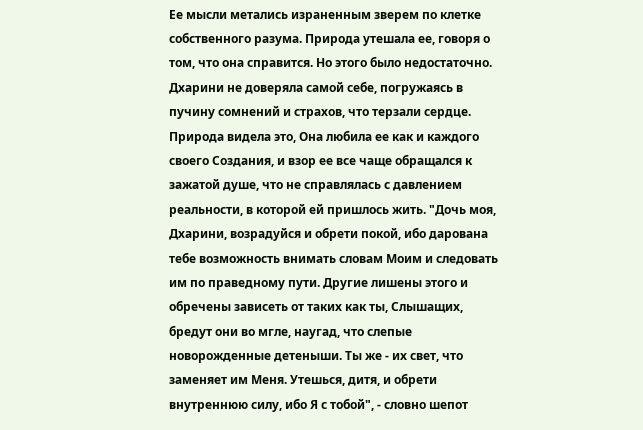Ее мысли метались израненным зверем по клетке собственного разума. Природа утешала ее, говоря о том, что она справится. Но этого было недостаточно. Дхарини не доверяла самой себе, погружаясь в пучину сомнений и страхов, что терзали сердце. Природа видела это, Она любила ее как и каждого своего Создания, и взор ее все чаще обращался к зажатой душе, что не справлялась с давлением реальности, в которой ей пришлось жить. "Дочь моя, Дхарини, возрадуйся и обрети покой, ибо дарована тебе возможность внимать словам Моим и следовать им по праведному пути. Другие лишены этого и обречены зависеть от таких как ты, Слышащих, бредут они во мгле, наугад, что слепые новорожденные детеныши. Ты же - их свет, что заменяет им Меня. Утешься, дитя, и обрети внутреннюю силу, ибо Я с тобой", - словно шепот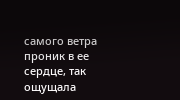самого ветра проник в ее сердце, так ощущала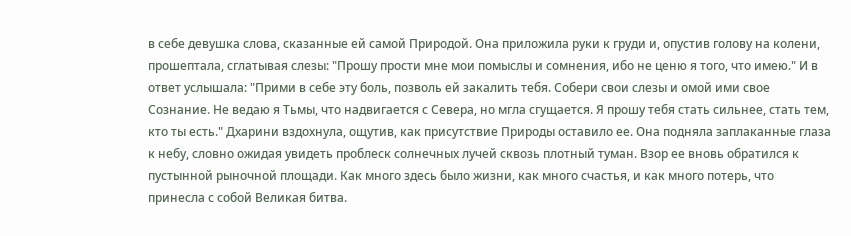в себе девушка слова, сказанные ей самой Природой. Она приложила руки к груди и, опустив голову на колени, прошептала, сглатывая слезы: "Прошу прости мне мои помыслы и сомнения, ибо не ценю я того, что имею." И в ответ услышала: "Прими в себе эту боль, позволь ей закалить тебя. Собери свои слезы и омой ими свое Сознание. Не ведаю я Тьмы, что надвигается с Севера, но мгла сгущается. Я прошу тебя стать сильнее, стать тем, кто ты есть." Дхарини вздохнула, ощутив, как присутствие Природы оставило ее. Она подняла заплаканные глаза к небу, словно ожидая увидеть проблеск солнечных лучей сквозь плотный туман. Взор ее вновь обратился к пустынной рыночной площади. Как много здесь было жизни, как много счастья, и как много потерь, что принесла с собой Великая битва.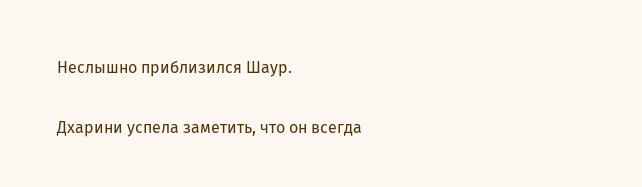Неслышно приблизился Шаур.

Дхарини успела заметить, что он всегда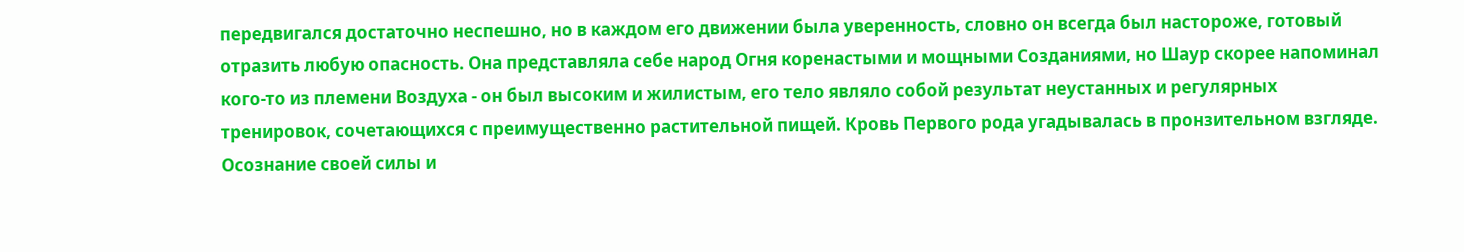передвигался достаточно неспешно, но в каждом его движении была уверенность, словно он всегда был настороже, готовый отразить любую опасность. Она представляла себе народ Огня коренастыми и мощными Созданиями, но Шаур скорее напоминал кого-то из племени Воздуха - он был высоким и жилистым, его тело являло собой результат неустанных и регулярных тренировок, сочетающихся с преимущественно растительной пищей. Кровь Первого рода угадывалась в пронзительном взгляде. Осознание своей силы и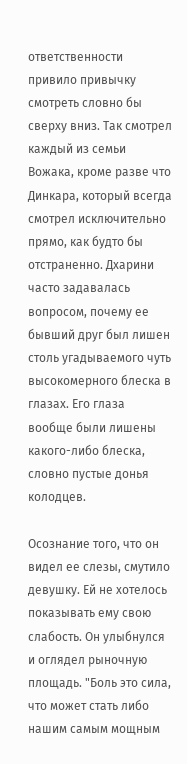ответственности привило привычку смотреть словно бы сверху вниз. Так смотрел каждый из семьи Вожака, кроме разве что Динкара, который всегда смотрел исключительно прямо, как будто бы отстраненно. Дхарини часто задавалась вопросом, почему ее бывший друг был лишен столь угадываемого чуть высокомерного блеска в глазах. Его глаза вообще были лишены какого-либо блеска, словно пустые донья колодцев.

Осознание того, что он видел ее слезы, смутило девушку. Ей не хотелось показывать ему свою слабость. Он улыбнулся и оглядел рыночную площадь. "Боль это сила, что может стать либо нашим самым мощным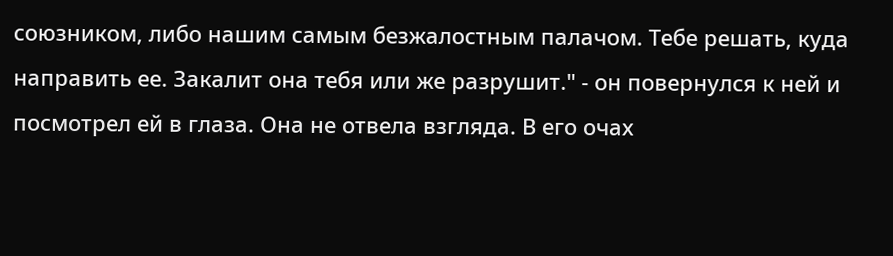союзником, либо нашим самым безжалостным палачом. Тебе решать, куда направить ее. Закалит она тебя или же разрушит." - он повернулся к ней и посмотрел ей в глаза. Она не отвела взгляда. В его очах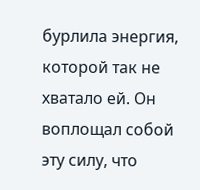бурлила энергия, которой так не хватало ей. Он воплощал собой эту силу, что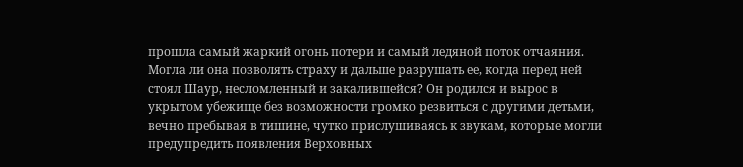прошла самый жаркий огонь потери и самый ледяной поток отчаяния. Могла ли она позволять страху и дальше разрушать ее, когда перед ней стоял Шаур, несломленный и закалившейся? Он родился и вырос в укрытом убежище без возможности громко резвиться с другими детьми, вечно пребывая в тишине, чутко прислушиваясь к звукам, которые могли предупредить появления Верховных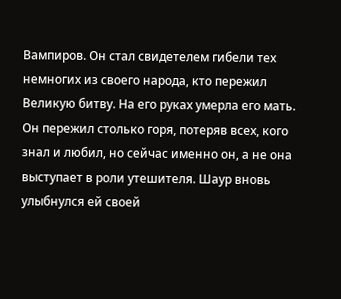Вампиров. Он стал свидетелем гибели тех немногих из своего народа, кто пережил Великую битву. На его руках умерла его мать. Он пережил столько горя, потеряв всех, кого знал и любил, но сейчас именно он, а не она выступает в роли утешителя. Шаур вновь улыбнулся ей своей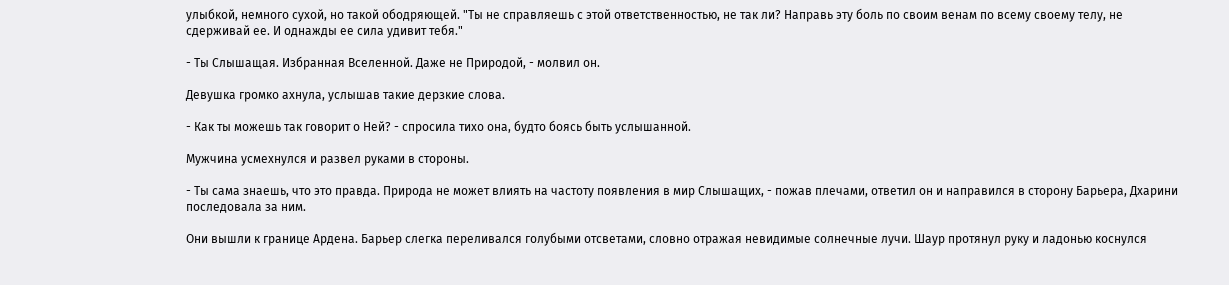улыбкой, немного сухой, но такой ободряющей. "Ты не справляешь с этой ответственностью, не так ли? Направь эту боль по своим венам по всему своему телу, не сдерживай ее. И однажды ее сила удивит тебя."

- Ты Слышащая. Избранная Вселенной. Даже не Природой, - молвил он.

Девушка громко ахнула, услышав такие дерзкие слова.

- Как ты можешь так говорит о Ней? - спросила тихо она, будто боясь быть услышанной.

Мужчина усмехнулся и развел руками в стороны.

- Ты сама знаешь, что это правда. Природа не может влиять на частоту появления в мир Слышащих, - пожав плечами, ответил он и направился в сторону Барьера, Дхарини последовала за ним.

Они вышли к границе Ардена. Барьер слегка переливался голубыми отсветами, словно отражая невидимые солнечные лучи. Шаур протянул руку и ладонью коснулся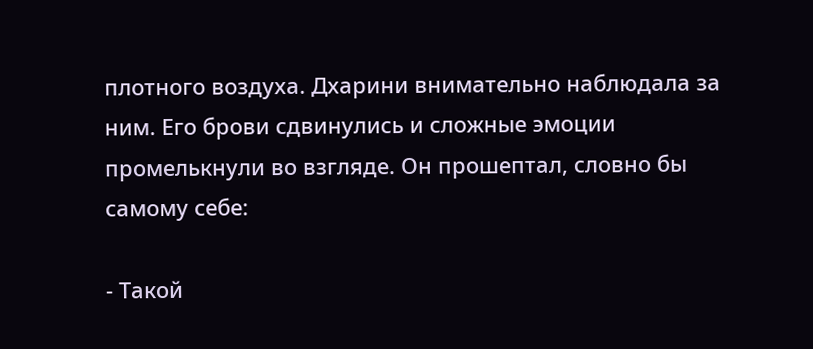плотного воздуха. Дхарини внимательно наблюдала за ним. Его брови сдвинулись и сложные эмоции промелькнули во взгляде. Он прошептал, словно бы самому себе:

- Такой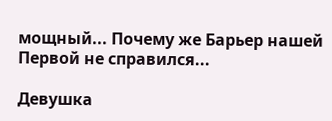мощный... Почему же Барьер нашей Первой не справился...

Девушка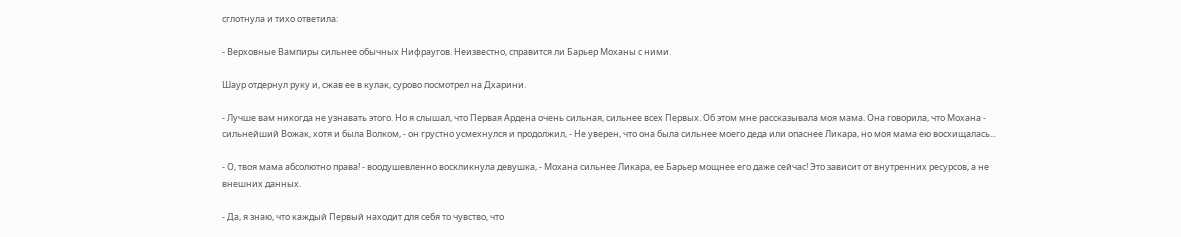сглотнула и тихо ответила:

- Верховные Вампиры сильнее обычных Нифраугов. Неизвестно, справится ли Барьер Моханы с ними.

Шаур отдернул руку и, сжав ее в кулак, сурово посмотрел на Дхарини.

- Лучше вам никогда не узнавать этого. Но я слышал, что Первая Ардена очень сильная, сильнее всех Первых. Об этом мне рассказывала моя мама. Она говорила, что Мохана - сильнейший Вожак, хотя и была Волком, - он грустно усмехнулся и продолжил, - Не уверен, что она была сильнее моего деда или опаснее Ликара, но моя мама ею восхищалась...

- О, твоя мама абсолютно права! - воодушевленно воскликнула девушка, - Мохана сильнее Ликара, ее Барьер мощнее его даже сейчас! Это зависит от внутренних ресурсов, а не внешних данных.

- Да, я знаю, что каждый Первый находит для себя то чувство, что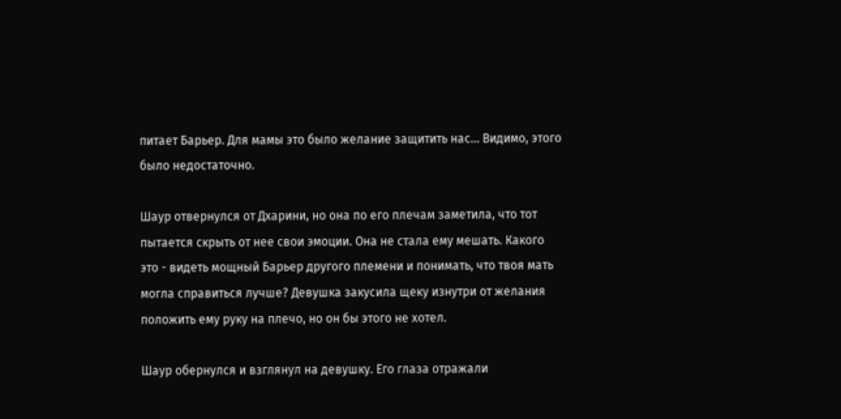питает Барьер. Для мамы это было желание защитить нас... Видимо, этого было недостаточно.

Шаур отвернулся от Дхарини, но она по его плечам заметила, что тот пытается скрыть от нее свои эмоции. Она не стала ему мешать. Какого это - видеть мощный Барьер другого племени и понимать, что твоя мать могла справиться лучше? Девушка закусила щеку изнутри от желания положить ему руку на плечо, но он бы этого не хотел.

Шаур обернулся и взглянул на девушку. Его глаза отражали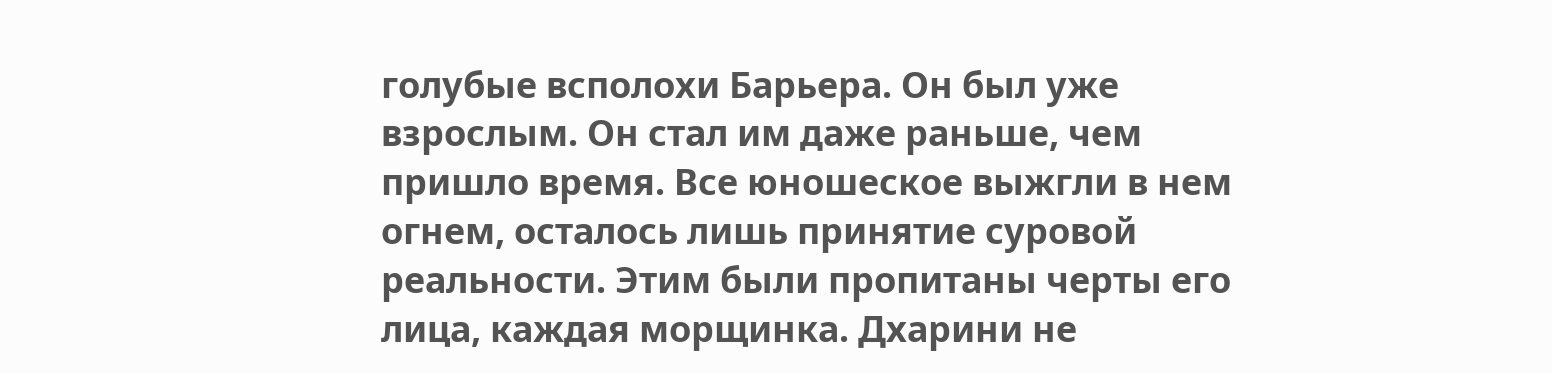голубые всполохи Барьера. Он был уже взрослым. Он стал им даже раньше, чем пришло время. Все юношеское выжгли в нем огнем, осталось лишь принятие суровой реальности. Этим были пропитаны черты его лица, каждая морщинка. Дхарини не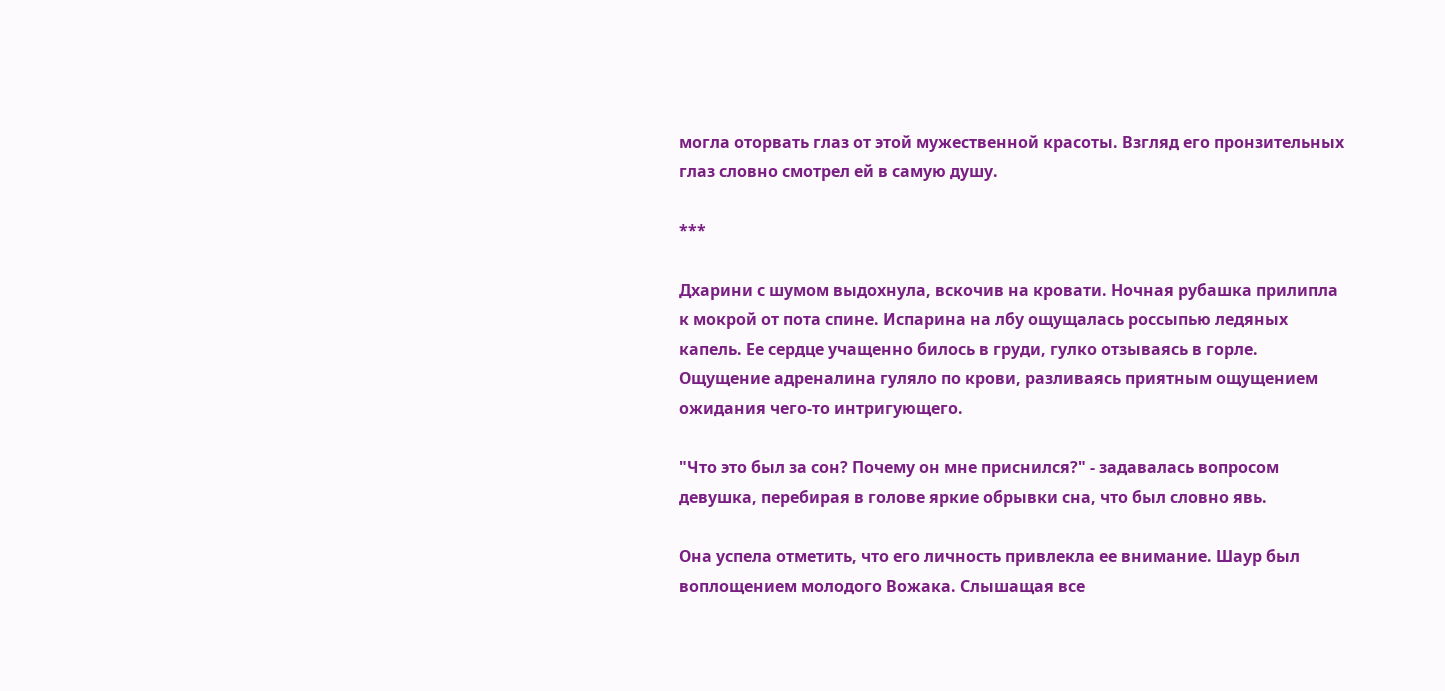могла оторвать глаз от этой мужественной красоты. Взгляд его пронзительных глаз словно смотрел ей в самую душу.

***

Дхарини с шумом выдохнула, вскочив на кровати. Ночная рубашка прилипла к мокрой от пота спине. Испарина на лбу ощущалась россыпью ледяных капель. Ее сердце учащенно билось в груди, гулко отзываясь в горле. Ощущение адреналина гуляло по крови, разливаясь приятным ощущением ожидания чего-то интригующего.

"Что это был за сон? Почему он мне приснился?" - задавалась вопросом девушка, перебирая в голове яркие обрывки сна, что был словно явь.

Она успела отметить, что его личность привлекла ее внимание. Шаур был воплощением молодого Вожака. Слышащая все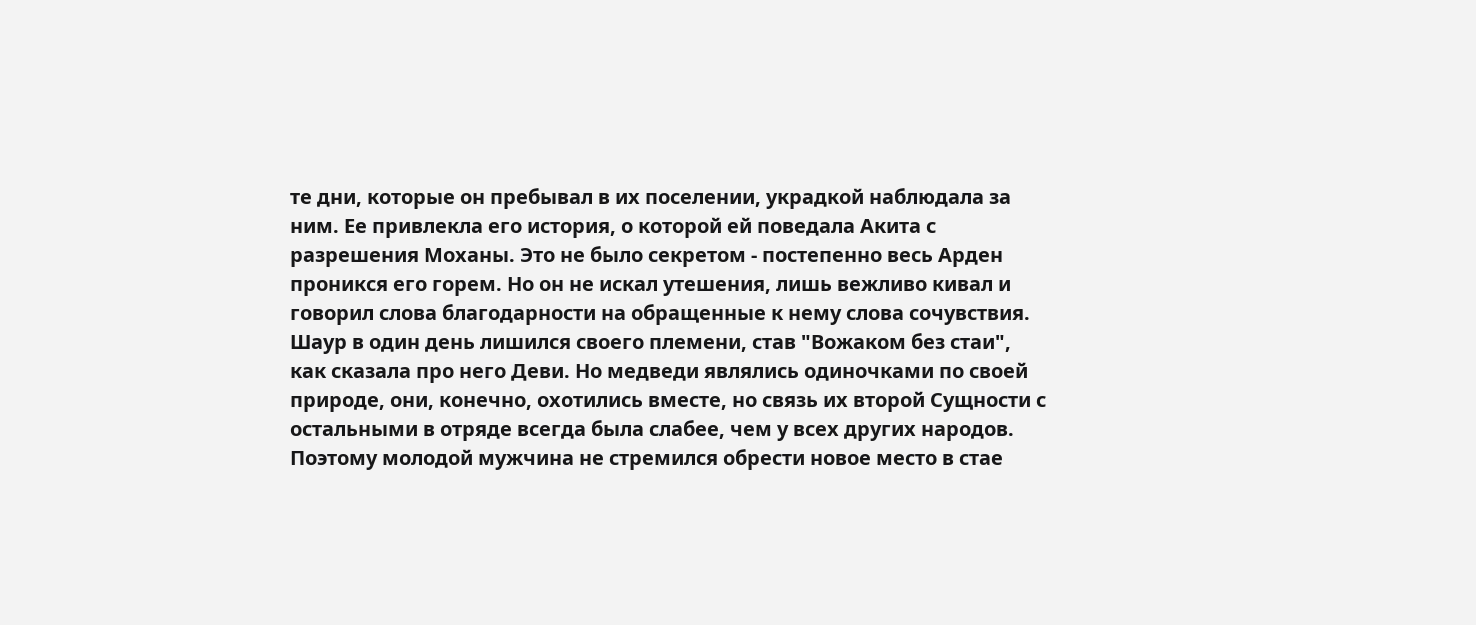те дни, которые он пребывал в их поселении, украдкой наблюдала за ним. Ее привлекла его история, о которой ей поведала Акита с разрешения Моханы. Это не было секретом - постепенно весь Арден проникся его горем. Но он не искал утешения, лишь вежливо кивал и говорил слова благодарности на обращенные к нему слова сочувствия. Шаур в один день лишился своего племени, став "Вожаком без стаи", как сказала про него Деви. Но медведи являлись одиночками по своей природе, они, конечно, охотились вместе, но связь их второй Сущности с остальными в отряде всегда была слабее, чем у всех других народов. Поэтому молодой мужчина не стремился обрести новое место в стае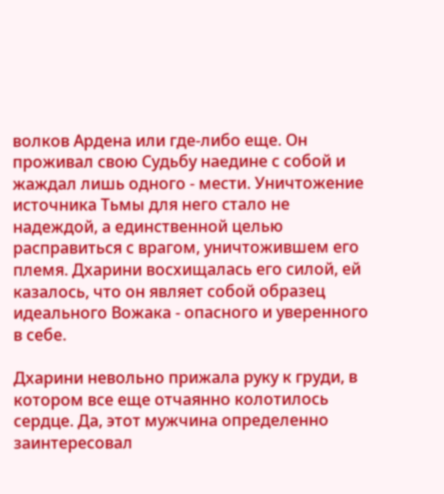волков Ардена или где-либо еще. Он проживал свою Судьбу наедине с собой и жаждал лишь одного - мести. Уничтожение источника Тьмы для него стало не надеждой, а единственной целью расправиться с врагом, уничтожившем его племя. Дхарини восхищалась его силой, ей казалось, что он являет собой образец идеального Вожака - опасного и уверенного в себе.

Дхарини невольно прижала руку к груди, в котором все еще отчаянно колотилось сердце. Да, этот мужчина определенно заинтересовал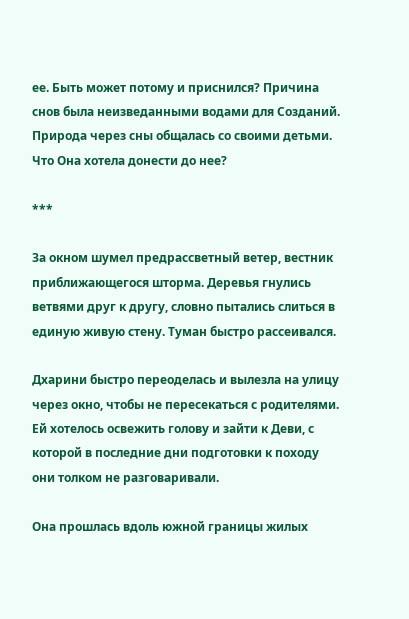ее. Быть может потому и приснился? Причина снов была неизведанными водами для Созданий. Природа через сны общалась со своими детьми. Что Она хотела донести до нее?

***

За окном шумел предрассветный ветер, вестник приближающегося шторма. Деревья гнулись ветвями друг к другу, словно пытались слиться в единую живую стену. Туман быстро рассеивался.

Дхарини быстро переоделась и вылезла на улицу через окно, чтобы не пересекаться с родителями. Ей хотелось освежить голову и зайти к Деви, с которой в последние дни подготовки к походу они толком не разговаривали.

Она прошлась вдоль южной границы жилых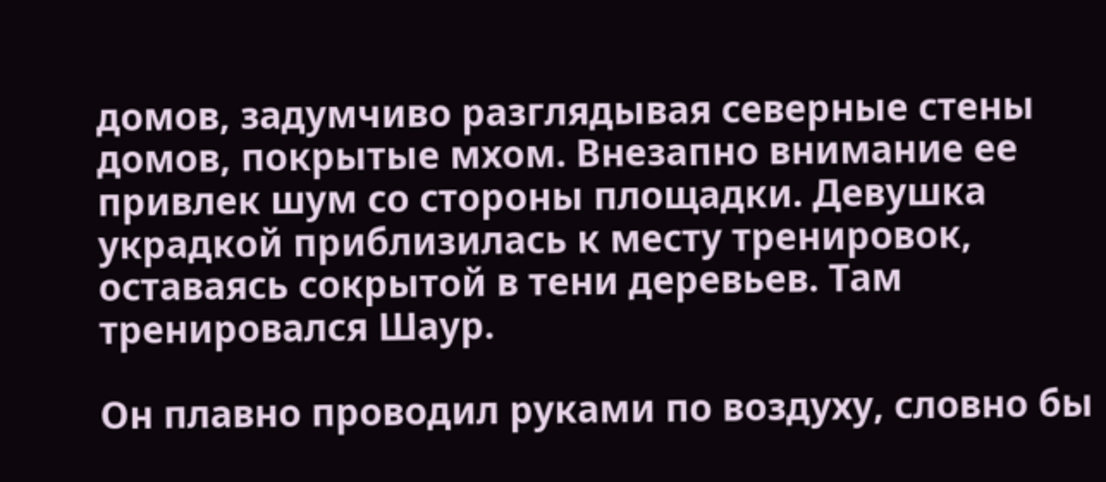домов, задумчиво разглядывая северные стены домов, покрытые мхом. Внезапно внимание ее привлек шум со стороны площадки. Девушка украдкой приблизилась к месту тренировок, оставаясь сокрытой в тени деревьев. Там тренировался Шаур.

Он плавно проводил руками по воздуху, словно бы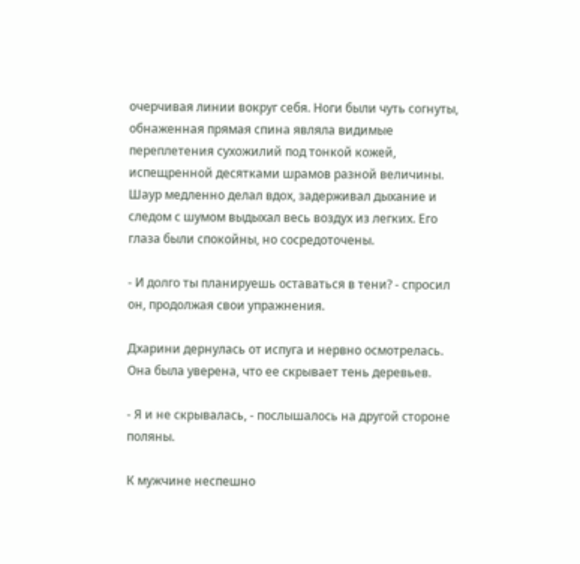очерчивая линии вокруг себя. Ноги были чуть согнуты, обнаженная прямая спина являла видимые переплетения сухожилий под тонкой кожей, испещренной десятками шрамов разной величины. Шаур медленно делал вдох, задерживал дыхание и следом с шумом выдыхал весь воздух из легких. Его глаза были спокойны, но сосредоточены.

- И долго ты планируешь оставаться в тени? - спросил он, продолжая свои упражнения.

Дхарини дернулась от испуга и нервно осмотрелась. Она была уверена, что ее скрывает тень деревьев.

- Я и не скрывалась, - послышалось на другой стороне поляны.

К мужчине неспешно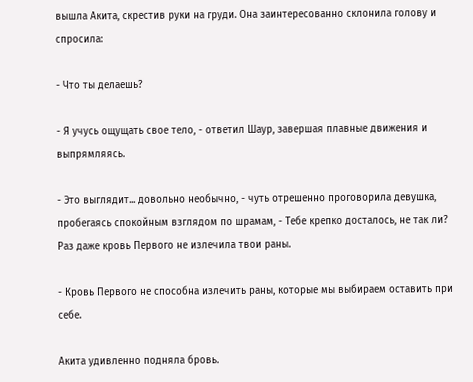вышла Акита, скрестив руки на груди. Она заинтересованно склонила голову и спросила:

- Что ты делаешь?

- Я учусь ощущать свое тело, - ответил Шаур, завершая плавные движения и выпрямляясь.

- Это выглядит... довольно необычно, - чуть отрешенно проговорила девушка, пробегаясь спокойным взглядом по шрамам, - Тебе крепко досталось, не так ли? Раз даже кровь Первого не излечила твои раны.

- Кровь Первого не способна излечить раны, которые мы выбираем оставить при себе.

Акита удивленно подняла бровь.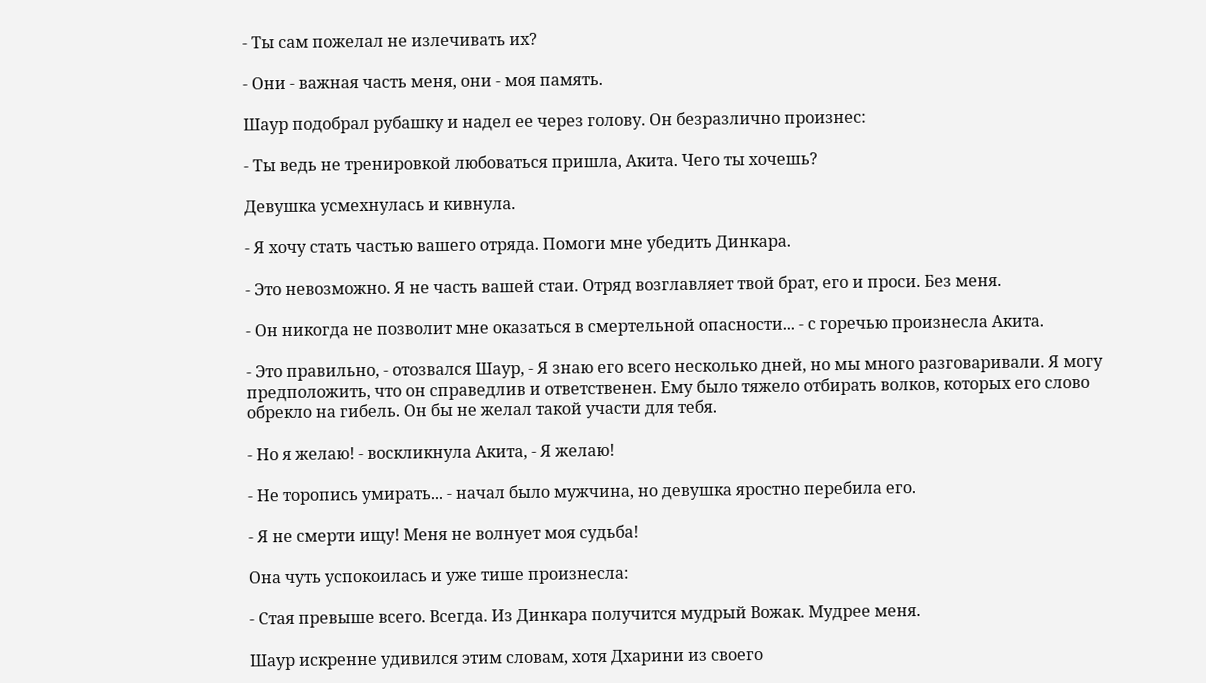- Ты сам пожелал не излечивать их?

- Они - важная часть меня, они - моя память.

Шаур подобрал рубашку и надел ее через голову. Он безразлично произнес:

- Ты ведь не тренировкой любоваться пришла, Акита. Чего ты хочешь?

Девушка усмехнулась и кивнула.

- Я хочу стать частью вашего отряда. Помоги мне убедить Динкара.

- Это невозможно. Я не часть вашей стаи. Отряд возглавляет твой брат, его и проси. Без меня.

- Он никогда не позволит мне оказаться в смертельной опасности... - с горечью произнесла Акита.

- Это правильно, - отозвался Шаур, - Я знаю его всего несколько дней, но мы много разговаривали. Я могу предположить, что он справедлив и ответственен. Ему было тяжело отбирать волков, которых его слово обрекло на гибель. Он бы не желал такой участи для тебя.

- Но я желаю! - воскликнула Акита, - Я желаю!

- Не торопись умирать... - начал было мужчина, но девушка яростно перебила его.

- Я не смерти ищу! Меня не волнует моя судьба!

Она чуть успокоилась и уже тише произнесла:

- Стая превыше всего. Всегда. Из Динкара получится мудрый Вожак. Мудрее меня.

Шаур искренне удивился этим словам, хотя Дхарини из своего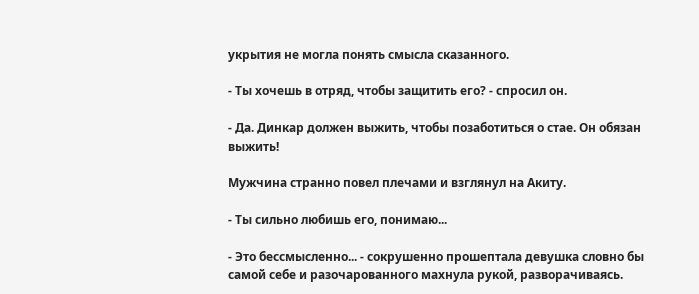укрытия не могла понять смысла сказанного.

- Ты хочешь в отряд, чтобы защитить его? - спросил он.

- Да. Динкар должен выжить, чтобы позаботиться о стае. Он обязан выжить!

Мужчина странно повел плечами и взглянул на Акиту.

- Ты сильно любишь его, понимаю...

- Это бессмысленно... - сокрушенно прошептала девушка словно бы самой себе и разочарованного махнула рукой, разворачиваясь.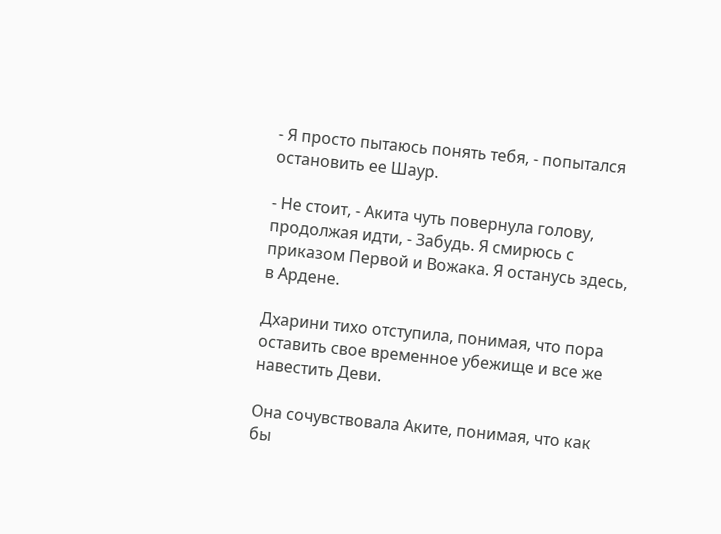- Я просто пытаюсь понять тебя, - попытался остановить ее Шаур.

- Не стоит, - Акита чуть повернула голову, продолжая идти, - Забудь. Я смирюсь с приказом Первой и Вожака. Я останусь здесь, в Ардене.

Дхарини тихо отступила, понимая, что пора оставить свое временное убежище и все же навестить Деви.

Она сочувствовала Аките, понимая, что как бы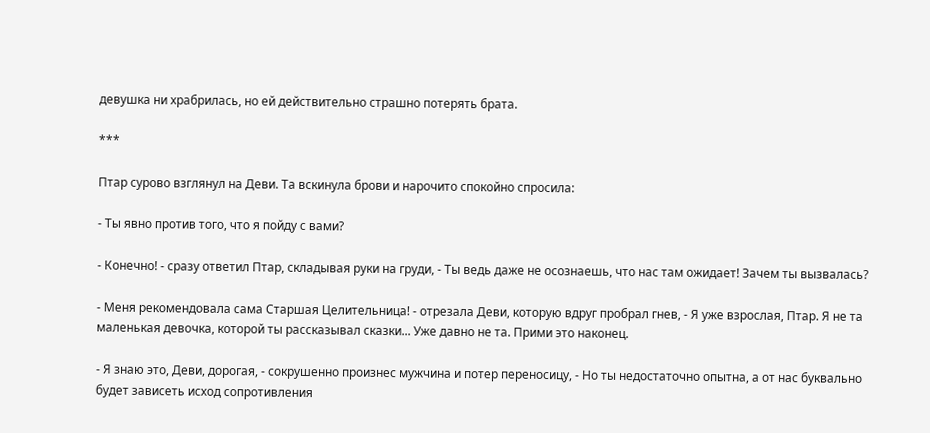девушка ни храбрилась, но ей действительно страшно потерять брата.

***

Птар сурово взглянул на Деви. Та вскинула брови и нарочито спокойно спросила:

- Ты явно против того, что я пойду с вами?

- Конечно! - сразу ответил Птар, складывая руки на груди, - Ты ведь даже не осознаешь, что нас там ожидает! Зачем ты вызвалась?

- Меня рекомендовала сама Старшая Целительница! - отрезала Деви, которую вдруг пробрал гнев, - Я уже взрослая, Птар. Я не та маленькая девочка, которой ты рассказывал сказки... Уже давно не та. Прими это наконец.

- Я знаю это, Деви, дорогая, - сокрушенно произнес мужчина и потер переносицу, - Но ты недостаточно опытна, а от нас буквально будет зависеть исход сопротивления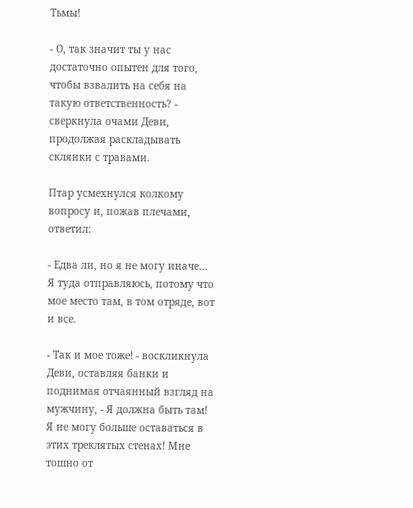Тьмы!

- О, так значит ты у нас достаточно опытен для того, чтобы взвалить на себя на такую ответственность? - сверкнула очами Деви, продолжая раскладывать склянки с травами.

Птар усмехнулся колкому вопросу и, пожав плечами, ответил:

- Едва ли, но я не могу иначе... Я туда отправляюсь, потому что мое место там, в том отряде, вот и все.

- Так и мое тоже! - воскликнула Деви, оставляя банки и поднимая отчаянный взгляд на мужчину, - Я должна быть там! Я не могу больше оставаться в этих треклятых стенах! Мне тошно от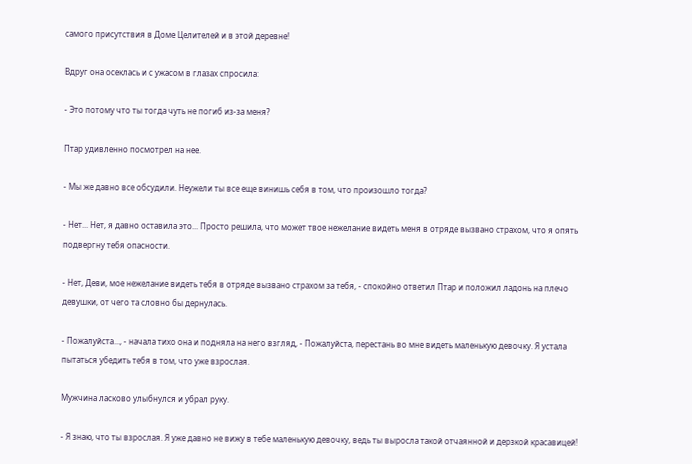самого присутствия в Доме Целителей и в этой деревне!

Вдруг она осеклась и с ужасом в глазах спросила:

- Это потому что ты тогда чуть не погиб из-за меня?

Птар удивленно посмотрел на нее.

- Мы же давно все обсудили. Неужели ты все еще винишь себя в том, что произошло тогда?

- Нет... Нет, я давно оставила это... Просто решила, что может твое нежелание видеть меня в отряде вызвано страхом, что я опять подвергну тебя опасности.

- Нет, Деви, мое нежелание видеть тебя в отряде вызвано страхом за тебя, - спокойно ответил Птар и положил ладонь на плечо девушки, от чего та словно бы дернулась.

- Пожалуйста..., - начала тихо она и подняла на него взгляд, - Пожалуйста, перестань во мне видеть маленькую девочку. Я устала пытаться убедить тебя в том, что уже взрослая.

Мужчина ласково улыбнулся и убрал руку.

- Я знаю, что ты взрослая. Я уже давно не вижу в тебе маленькую девочку, ведь ты выросла такой отчаянной и дерзкой красавицей!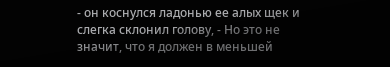- он коснулся ладонью ее алых щек и слегка склонил голову, - Но это не значит, что я должен в меньшей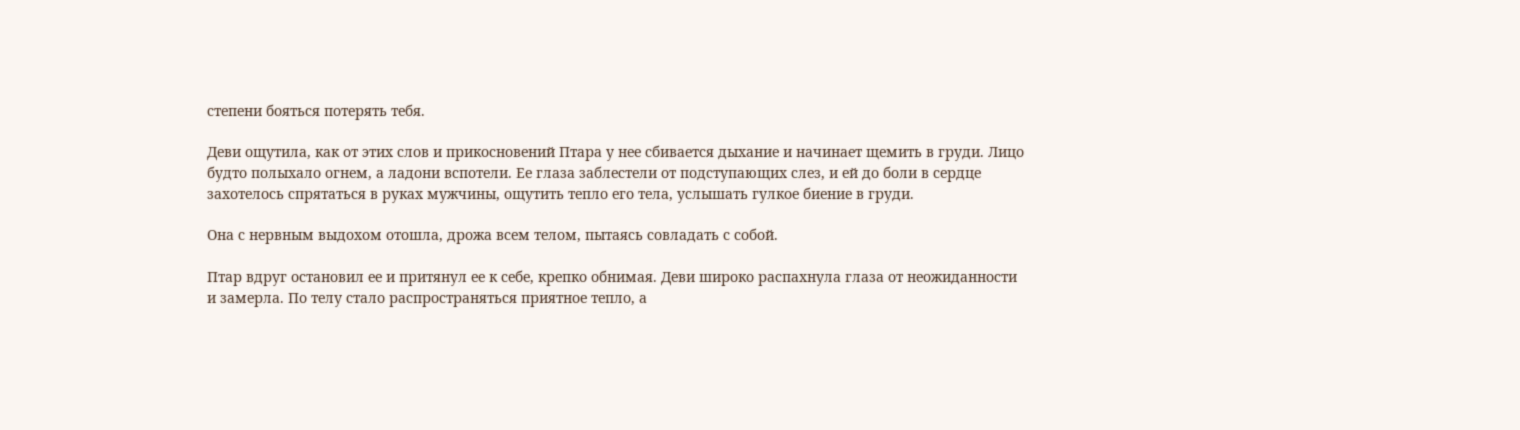степени бояться потерять тебя.

Деви ощутила, как от этих слов и прикосновений Птара у нее сбивается дыхание и начинает щемить в груди. Лицо будто полыхало огнем, а ладони вспотели. Ее глаза заблестели от подступающих слез, и ей до боли в сердце захотелось спрятаться в руках мужчины, ощутить тепло его тела, услышать гулкое биение в груди.

Она с нервным выдохом отошла, дрожа всем телом, пытаясь совладать с собой.

Птар вдруг остановил ее и притянул ее к себе, крепко обнимая. Деви широко распахнула глаза от неожиданности и замерла. По телу стало распространяться приятное тепло, а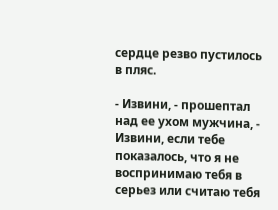сердце резво пустилось в пляс.

- Извини, - прошептал над ее ухом мужчина, - Извини, если тебе показалось, что я не воспринимаю тебя в серьез или считаю тебя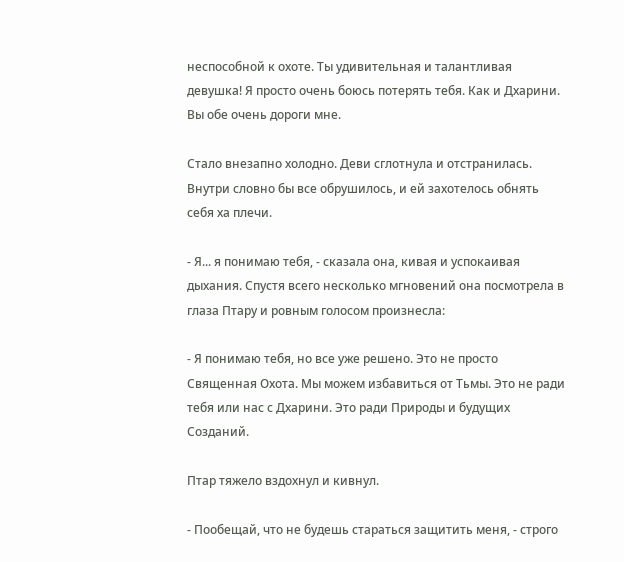неспособной к охоте. Ты удивительная и талантливая девушка! Я просто очень боюсь потерять тебя. Как и Дхарини. Вы обе очень дороги мне.

Стало внезапно холодно. Деви сглотнула и отстранилась. Внутри словно бы все обрушилось, и ей захотелось обнять себя ха плечи.

- Я... я понимаю тебя, - сказала она, кивая и успокаивая дыхания. Спустя всего несколько мгновений она посмотрела в глаза Птару и ровным голосом произнесла:

- Я понимаю тебя, но все уже решено. Это не просто Священная Охота. Мы можем избавиться от Тьмы. Это не ради тебя или нас с Дхарини. Это ради Природы и будущих Созданий.

Птар тяжело вздохнул и кивнул.

- Пообещай, что не будешь стараться защитить меня, - строго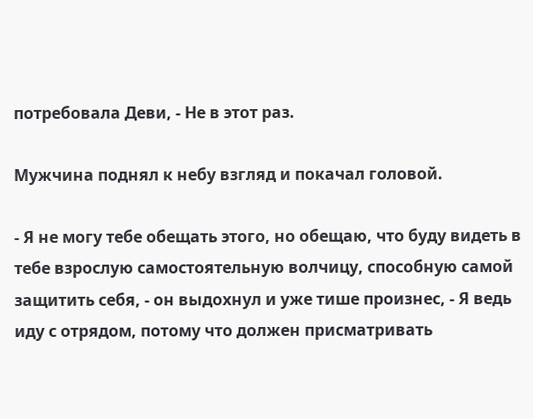потребовала Деви, - Не в этот раз.

Мужчина поднял к небу взгляд и покачал головой.

- Я не могу тебе обещать этого, но обещаю, что буду видеть в тебе взрослую самостоятельную волчицу, способную самой защитить себя, - он выдохнул и уже тише произнес, - Я ведь иду с отрядом, потому что должен присматривать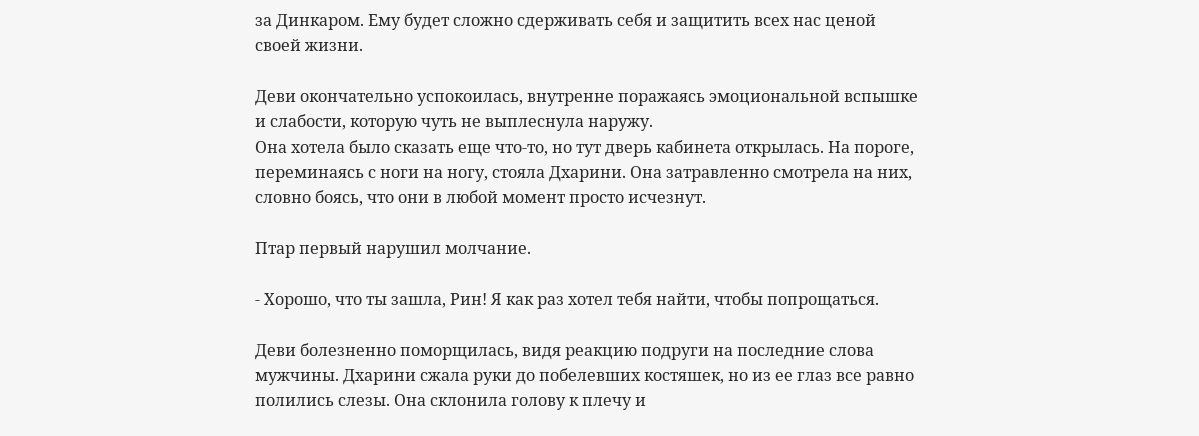за Динкаром. Ему будет сложно сдерживать себя и защитить всех нас ценой своей жизни.

Деви окончательно успокоилась, внутренне поражаясь эмоциональной вспышке и слабости, которую чуть не выплеснула наружу.
Она хотела было сказать еще что-то, но тут дверь кабинета открылась. На пороге, переминаясь с ноги на ногу, стояла Дхарини. Она затравленно смотрела на них, словно боясь, что они в любой момент просто исчезнут.

Птар первый нарушил молчание.

- Хорошо, что ты зашла, Рин! Я как раз хотел тебя найти, чтобы попрощаться.

Деви болезненно поморщилась, видя реакцию подруги на последние слова мужчины. Дхарини сжала руки до побелевших костяшек, но из ее глаз все равно полились слезы. Она склонила голову к плечу и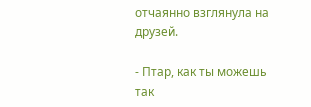отчаянно взглянула на друзей.

- Птар, как ты можешь так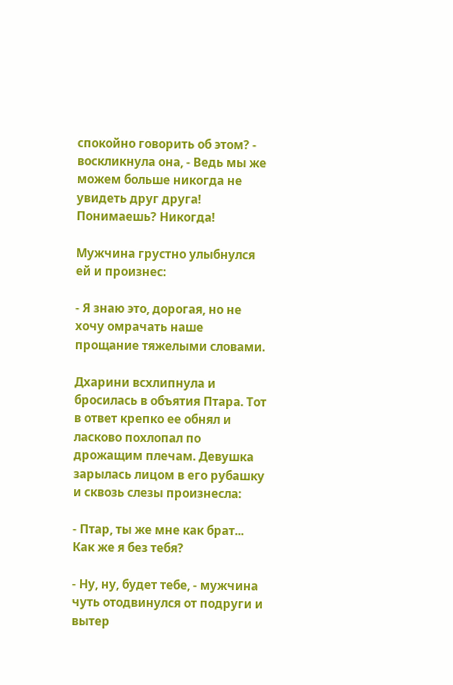спокойно говорить об этом? - воскликнула она, - Ведь мы же можем больше никогда не увидеть друг друга! Понимаешь? Никогда!

Мужчина грустно улыбнулся ей и произнес:

- Я знаю это, дорогая, но не хочу омрачать наше прощание тяжелыми словами.

Дхарини всхлипнула и бросилась в объятия Птара. Тот в ответ крепко ее обнял и ласково похлопал по дрожащим плечам. Девушка зарылась лицом в его рубашку и сквозь слезы произнесла:

- Птар, ты же мне как брат... Как же я без тебя?

- Ну, ну, будет тебе, - мужчина чуть отодвинулся от подруги и вытер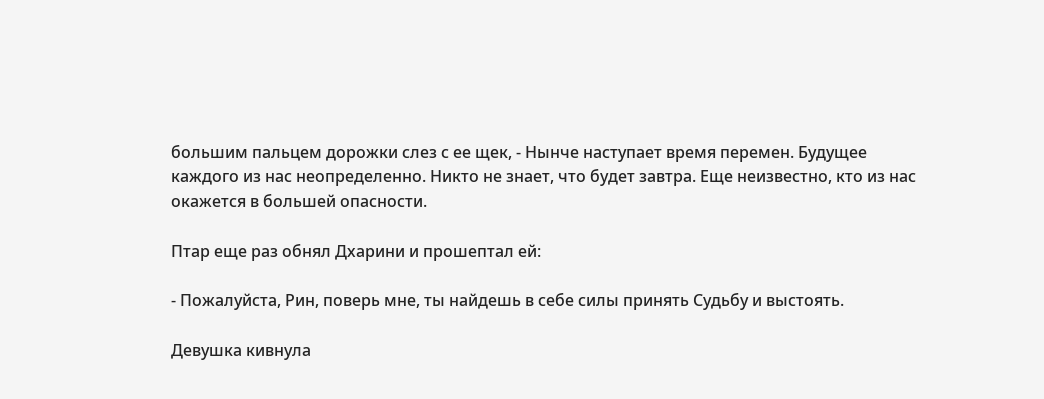большим пальцем дорожки слез с ее щек, - Нынче наступает время перемен. Будущее каждого из нас неопределенно. Никто не знает, что будет завтра. Еще неизвестно, кто из нас окажется в большей опасности.

Птар еще раз обнял Дхарини и прошептал ей:

- Пожалуйста, Рин, поверь мне, ты найдешь в себе силы принять Судьбу и выстоять.

Девушка кивнула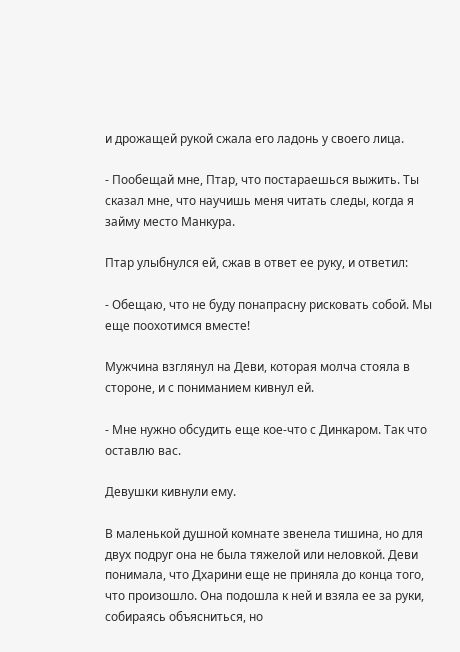и дрожащей рукой сжала его ладонь у своего лица.

- Пообещай мне, Птар, что постараешься выжить. Ты сказал мне, что научишь меня читать следы, когда я займу место Манкура.

Птар улыбнулся ей, сжав в ответ ее руку, и ответил:

- Обещаю, что не буду понапрасну рисковать собой. Мы еще поохотимся вместе!

Мужчина взглянул на Деви, которая молча стояла в стороне, и с пониманием кивнул ей.

- Мне нужно обсудить еще кое-что с Динкаром. Так что оставлю вас.

Девушки кивнули ему.

В маленькой душной комнате звенела тишина, но для двух подруг она не была тяжелой или неловкой. Деви понимала, что Дхарини еще не приняла до конца того, что произошло. Она подошла к ней и взяла ее за руки, собираясь объясниться, но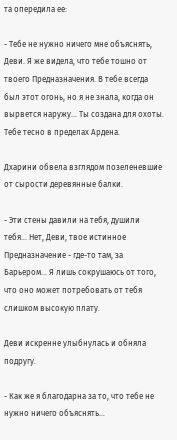та опередила ее:

- Тебе не нужно ничего мне объяснять, Деви. Я же видела, что тебе тошно от твоего Предназначения. В тебе всегда был этот огонь, но я не знала, когда он вырвется наружу... Ты создана для охоты. Тебе тесно в пределах Ардена.

Дхарини обвела взглядом позеленевшие от сырости деревянные балки.

- Эти стены давили на тебя, душили тебя... Нет, Деви, твое истинное Предназначение - где-то там, за Барьером... Я лишь сокрушаюсь от того, что оно может потребовать от тебя слишком высокую плату.

Деви искренне улыбнулась и обняла подругу.

- Как же я благодарна за то, что тебе не нужно ничего объяснять...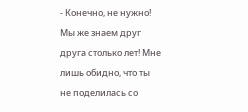- Конечно, не нужно! Мы же знаем друг друга столько лет! Мне лишь обидно, что ты не поделилась со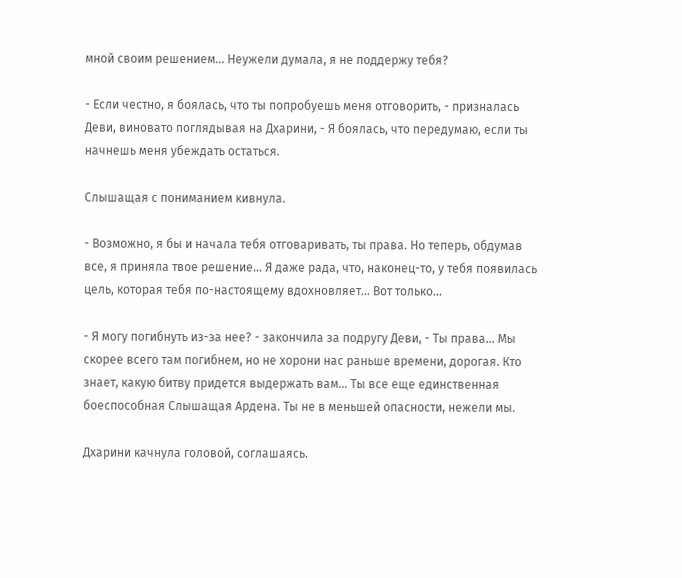мной своим решением... Неужели думала, я не поддержу тебя?

- Если честно, я боялась, что ты попробуешь меня отговорить, - призналась Деви, виновато поглядывая на Дхарини, - Я боялась, что передумаю, если ты начнешь меня убеждать остаться.

Слышащая с пониманием кивнула.

- Возможно, я бы и начала тебя отговаривать, ты права. Но теперь, обдумав все, я приняла твое решение... Я даже рада, что, наконец-то, у тебя появилась цель, которая тебя по-настоящему вдохновляет... Вот только...

- Я могу погибнуть из-за нее? - закончила за подругу Деви, - Ты права... Мы скорее всего там погибнем, но не хорони нас раньше времени, дорогая. Кто знает, какую битву придется выдержать вам... Ты все еще единственная боеспособная Слышащая Ардена. Ты не в меньшей опасности, нежели мы.

Дхарини качнула головой, соглашаясь.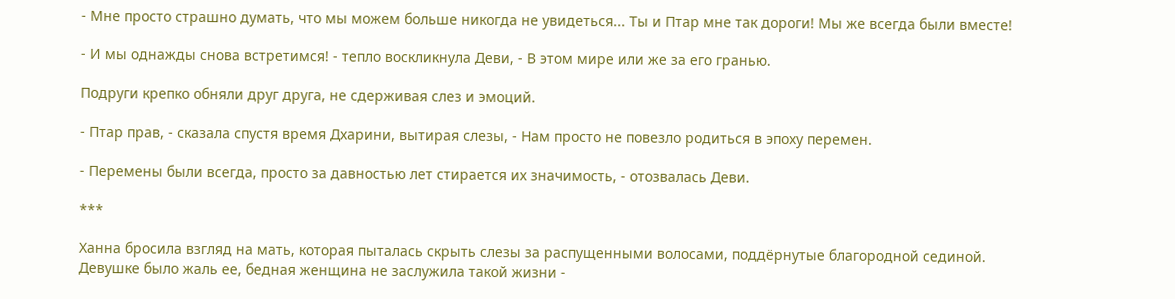- Мне просто страшно думать, что мы можем больше никогда не увидеться... Ты и Птар мне так дороги! Мы же всегда были вместе!

- И мы однажды снова встретимся! - тепло воскликнула Деви, - В этом мире или же за его гранью.

Подруги крепко обняли друг друга, не сдерживая слез и эмоций.

- Птар прав, - сказала спустя время Дхарини, вытирая слезы, - Нам просто не повезло родиться в эпоху перемен.

- Перемены были всегда, просто за давностью лет стирается их значимость, - отозвалась Деви.

***

Ханна бросила взгляд на мать, которая пыталась скрыть слезы за распущенными волосами, поддёрнутые благородной сединой. Девушке было жаль ее, бедная женщина не заслужила такой жизни -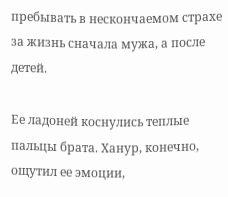пребывать в нескончаемом страхе за жизнь сначала мужа, а после детей.

Ее ладоней коснулись теплые пальцы брата. Ханур, конечно, ощутил ее эмоции,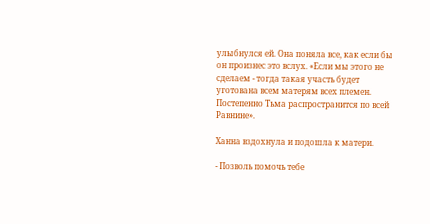улыбнулся ей. Она поняла все, как если бы он произнес это вслух. «Если мы этого не сделаем - тогда такая участь будет уготована всем матерям всех племен. Постепенно Тьма распространится по всей Равнине».

Ханна вздохнула и подошла к матери.

- Позволь помочь тебе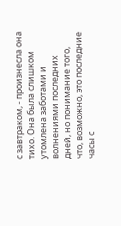с завтраком, - произнесла она тихо. Она была слишком утомлена заботами и волнениями последних дней, но понимание того, что, возможно, это последние часы с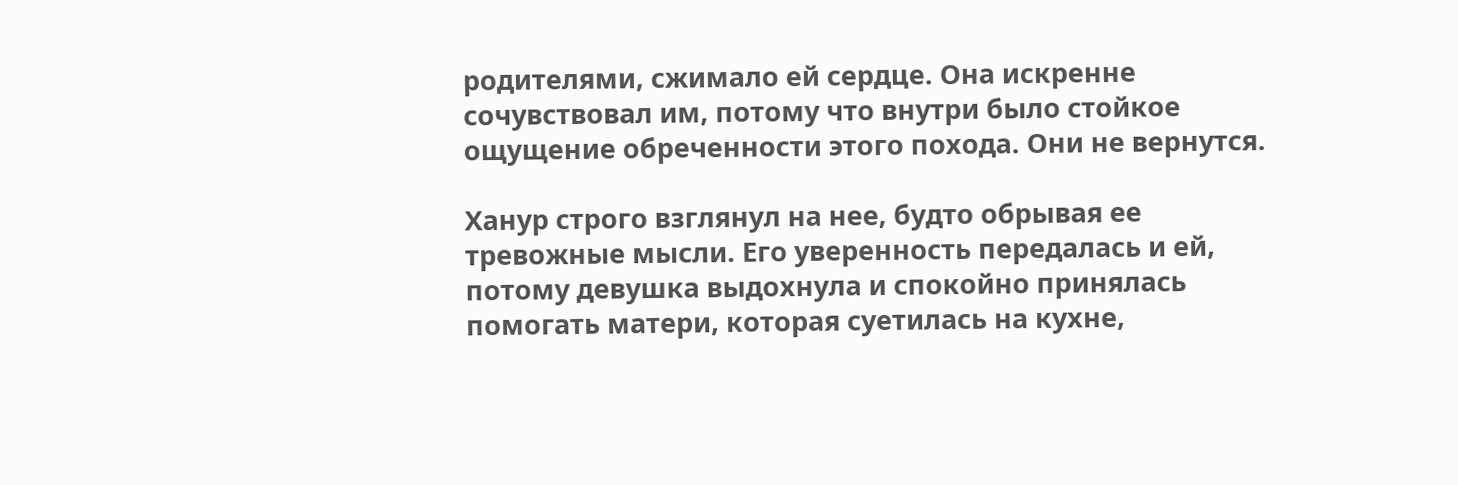родителями, сжимало ей сердце. Она искренне сочувствовал им, потому что внутри было стойкое ощущение обреченности этого похода. Они не вернутся.

Ханур строго взглянул на нее, будто обрывая ее тревожные мысли. Его уверенность передалась и ей, потому девушка выдохнула и спокойно принялась помогать матери, которая суетилась на кухне,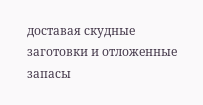доставая скудные заготовки и отложенные запасы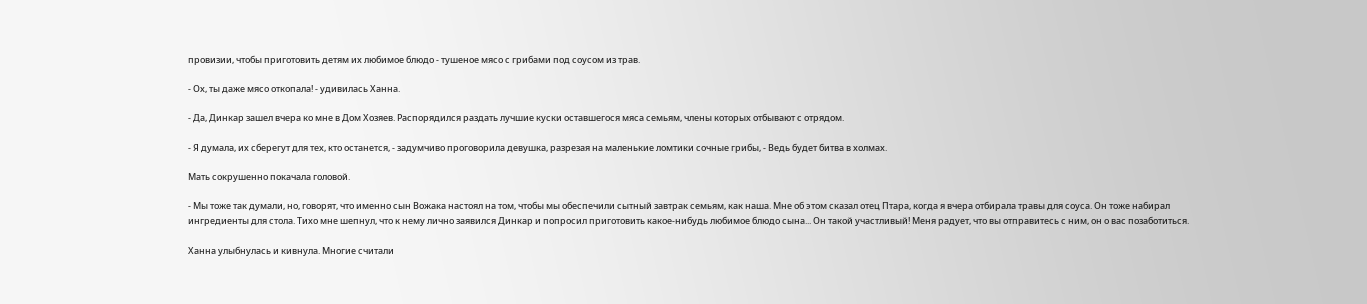провизии, чтобы приготовить детям их любимое блюдо - тушеное мясо с грибами под соусом из трав.

- Ох, ты даже мясо откопала! - удивилась Ханна.

- Да, Динкар зашел вчера ко мне в Дом Хозяев. Распорядился раздать лучшие куски оставшегося мяса семьям, члены которых отбывают с отрядом.

- Я думала, их сберегут для тех, кто останется, - задумчиво проговорила девушка, разрезая на маленькие ломтики сочные грибы, - Ведь будет битва в холмах.

Мать сокрушенно покачала головой.

- Мы тоже так думали, но, говорят, что именно сын Вожака настоял на том, чтобы мы обеспечили сытный завтрак семьям, как наша. Мне об этом сказал отец Птара, когда я вчера отбирала травы для соуса. Он тоже набирал ингредиенты для стола. Тихо мне шепнул, что к нему лично заявился Динкар и попросил приготовить какое-нибудь любимое блюдо сына... Он такой участливый! Меня радует, что вы отправитесь с ним, он о вас позаботиться.

Ханна улыбнулась и кивнула. Многие считали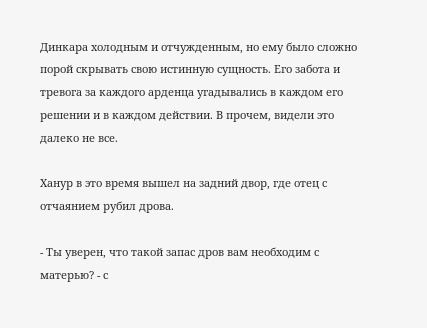Динкара холодным и отчужденным, но ему было сложно порой скрывать свою истинную сущность. Его забота и тревога за каждого арденца угадывались в каждом его решении и в каждом действии. В прочем, видели это далеко не все.

Ханур в это время вышел на задний двор, где отец с отчаянием рубил дрова.

- Ты уверен, что такой запас дров вам необходим с матерью? - с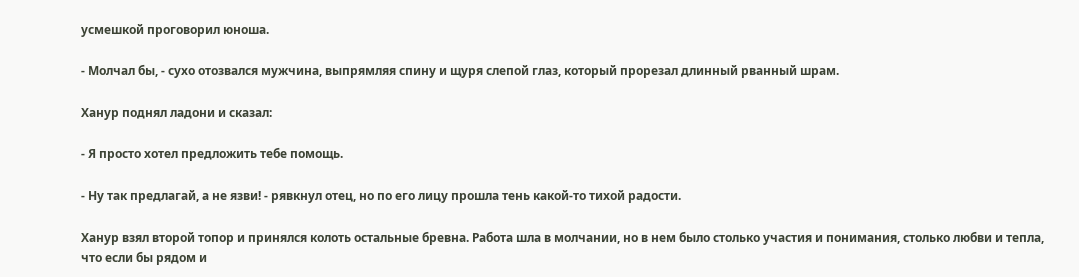усмешкой проговорил юноша.

- Молчал бы, - сухо отозвался мужчина, выпрямляя спину и щуря слепой глаз, который прорезал длинный рванный шрам.

Ханур поднял ладони и сказал:

- Я просто хотел предложить тебе помощь.

- Ну так предлагай, а не язви! - рявкнул отец, но по его лицу прошла тень какой-то тихой радости.

Ханур взял второй топор и принялся колоть остальные бревна. Работа шла в молчании, но в нем было столько участия и понимания, столько любви и тепла, что если бы рядом и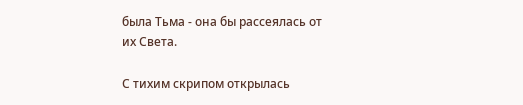была Тьма - она бы рассеялась от их Света.

С тихим скрипом открылась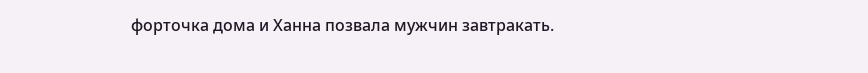форточка дома и Ханна позвала мужчин завтракать.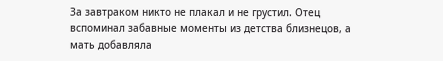За завтраком никто не плакал и не грустил. Отец вспоминал забавные моменты из детства близнецов, а мать добавляла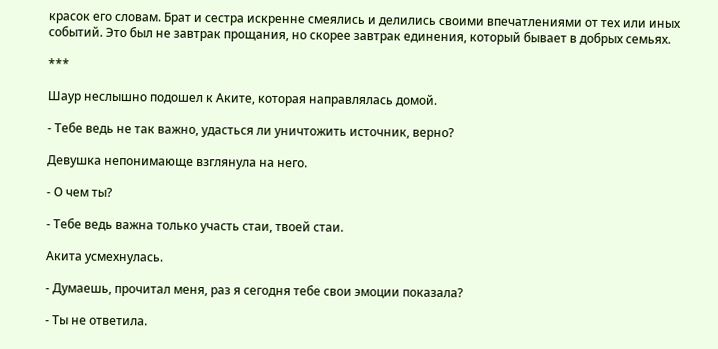красок его словам. Брат и сестра искренне смеялись и делились своими впечатлениями от тех или иных событий. Это был не завтрак прощания, но скорее завтрак единения, который бывает в добрых семьях.

***

Шаур неслышно подошел к Аките, которая направлялась домой.

- Тебе ведь не так важно, удасться ли уничтожить источник, верно?

Девушка непонимающе взглянула на него.

- О чем ты?

- Тебе ведь важна только участь стаи, твоей стаи.

Акита усмехнулась.

- Думаешь, прочитал меня, раз я сегодня тебе свои эмоции показала?

- Ты не ответила.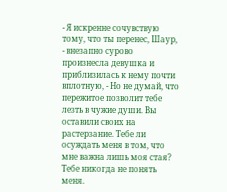- Я искренне сочувствую тому, что ты перенес, Шаур, - внезапно сурово произнесла девушка и приблизилась к нему почти вплотную, - Но не думай, что пережитое позволит тебе лезть в чужие души. Вы оставили своих на растерзание. Тебе ли осуждать меня в том, что мне важна лишь моя стая? Тебе никогда не понять меня.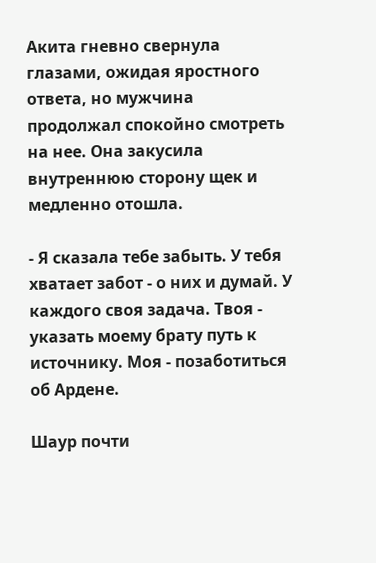Акита гневно свернула глазами, ожидая яростного ответа, но мужчина продолжал спокойно смотреть на нее. Она закусила внутреннюю сторону щек и медленно отошла.

- Я сказала тебе забыть. У тебя хватает забот - о них и думай. У каждого своя задача. Твоя - указать моему брату путь к источнику. Моя - позаботиться об Ардене.

Шаур почти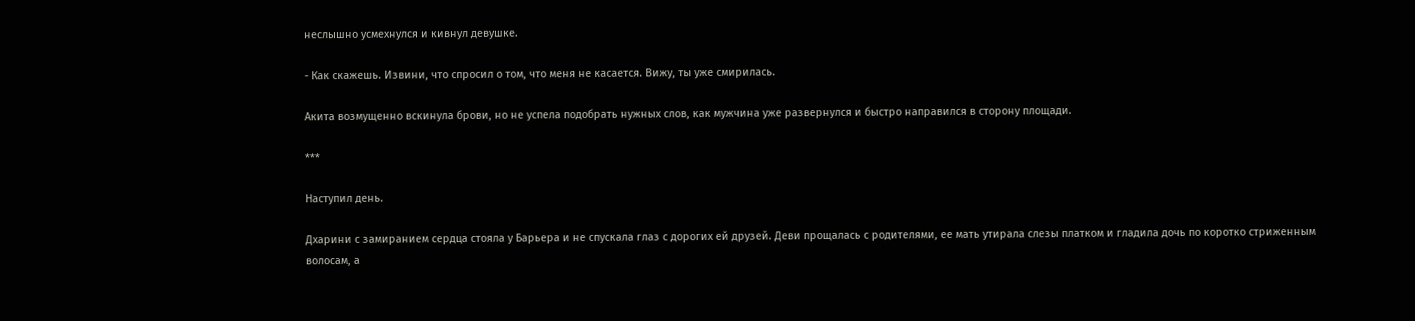неслышно усмехнулся и кивнул девушке.

- Как скажешь. Извини, что спросил о том, что меня не касается. Вижу, ты уже смирилась.

Акита возмущенно вскинула брови, но не успела подобрать нужных слов, как мужчина уже развернулся и быстро направился в сторону площади.

***

Наступил день.

Дхарини с замиранием сердца стояла у Барьера и не спускала глаз с дорогих ей друзей. Деви прощалась с родителями, ее мать утирала слезы платком и гладила дочь по коротко стриженным волосам, а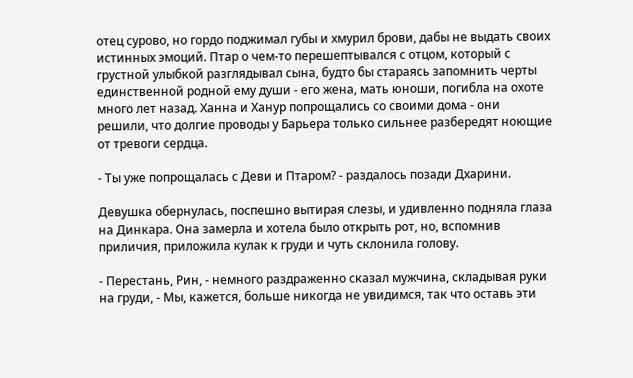отец сурово, но гордо поджимал губы и хмурил брови, дабы не выдать своих истинных эмоций. Птар о чем-то перешептывался с отцом, который с грустной улыбкой разглядывал сына, будто бы стараясь запомнить черты единственной родной ему души - его жена, мать юноши, погибла на охоте много лет назад. Ханна и Ханур попрощались со своими дома - они решили, что долгие проводы у Барьера только сильнее разбередят ноющие от тревоги сердца.

- Ты уже попрощалась с Деви и Птаром? - раздалось позади Дхарини.

Девушка обернулась, поспешно вытирая слезы, и удивленно подняла глаза на Динкара. Она замерла и хотела было открыть рот, но, вспомнив приличия, приложила кулак к груди и чуть склонила голову.

- Перестань, Рин, - немного раздраженно сказал мужчина, складывая руки на груди, - Мы, кажется, больше никогда не увидимся, так что оставь эти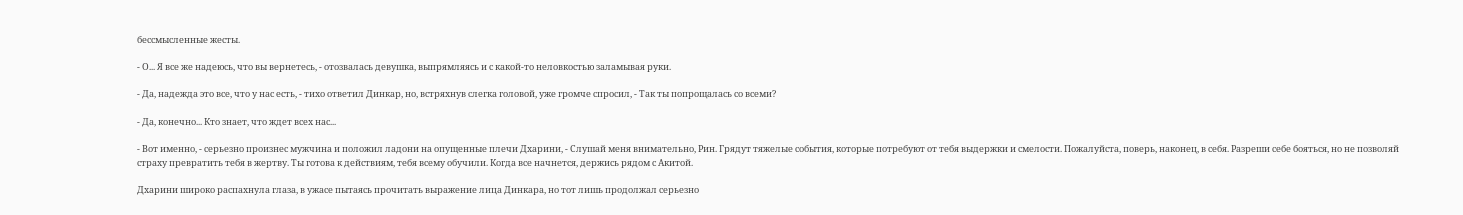бессмысленные жесты.

- О... Я все же надеюсь, что вы вернетесь, - отозвалась девушка, выпрямляясь и с какой-то неловкостью заламывая руки.

- Да, надежда это все, что у нас есть, - тихо ответил Динкар, но, встряхнув слегка головой, уже громче спросил, - Так ты попрощалась со всеми?

- Да, конечно... Кто знает, что ждет всех нас...

- Вот именно, - серьезно произнес мужчина и положил ладони на опущенные плечи Дхарини, - Слушай меня внимательно, Рин. Грядут тяжелые события, которые потребуют от тебя выдержки и смелости. Пожалуйста, поверь, наконец, в себя. Разреши себе бояться, но не позволяй страху превратить тебя в жертву. Ты готова к действиям, тебя всему обучили. Когда все начнется, держись рядом с Акитой.

Дхарини широко распахнула глаза, в ужасе пытаясь прочитать выражение лица Динкара, но тот лишь продолжал серьезно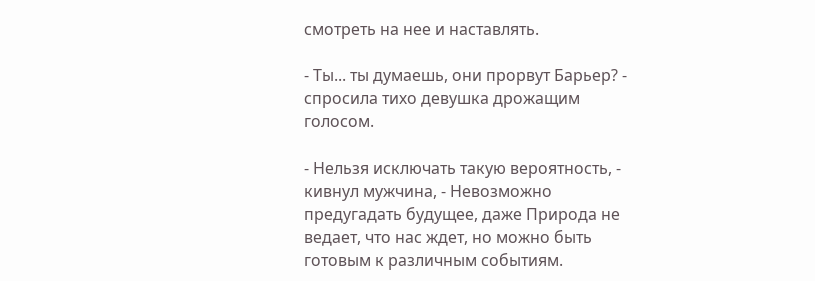смотреть на нее и наставлять.

- Ты... ты думаешь, они прорвут Барьер? - спросила тихо девушка дрожащим голосом.

- Нельзя исключать такую вероятность, - кивнул мужчина, - Невозможно предугадать будущее, даже Природа не ведает, что нас ждет, но можно быть готовым к различным событиям.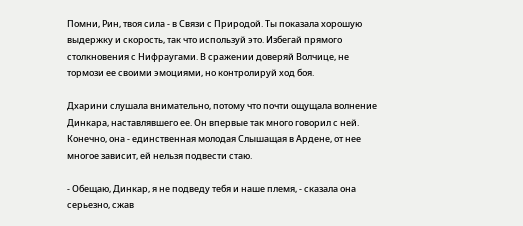Помни, Рин, твоя сила - в Связи с Природой. Ты показала хорошую выдержку и скорость, так что используй это. Избегай прямого столкновения с Нифраугами. В сражении доверяй Волчице, не тормози ее своими эмоциями, но контролируй ход боя.

Дхарини слушала внимательно, потому что почти ощущала волнение Динкара, наставлявшего ее. Он впервые так много говорил с ней. Конечно, она - единственная молодая Слышащая в Ардене, от нее многое зависит, ей нельзя подвести стаю.

- Обещаю, Динкар, я не подведу тебя и наше племя, - сказала она серьезно, сжав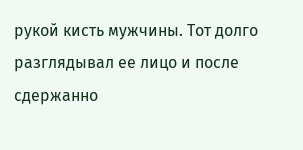рукой кисть мужчины. Тот долго разглядывал ее лицо и после сдержанно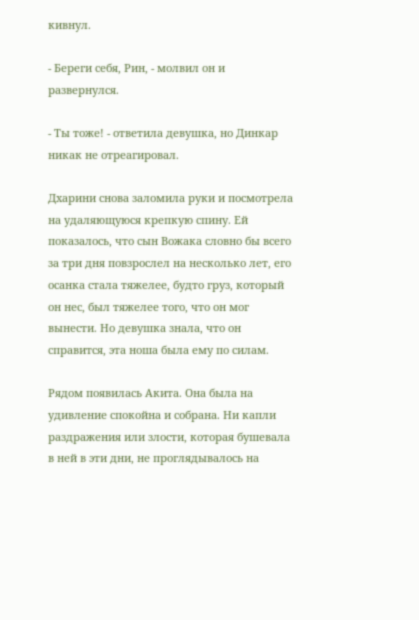кивнул.

- Береги себя, Рин, - молвил он и развернулся.

- Ты тоже! - ответила девушка, но Динкар никак не отреагировал.

Дхарини снова заломила руки и посмотрела на удаляющуюся крепкую спину. Ей показалось, что сын Вожака словно бы всего за три дня повзрослел на несколько лет, его осанка стала тяжелее, будто груз, который он нес, был тяжелее того, что он мог вынести. Но девушка знала, что он справится, эта ноша была ему по силам.

Рядом появилась Акита. Она была на удивление спокойна и собрана. Ни капли раздражения или злости, которая бушевала в ней в эти дни, не проглядывалось на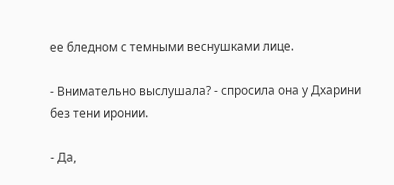ее бледном с темными веснушками лице.

- Внимательно выслушала? - спросила она у Дхарини без тени иронии.

- Да,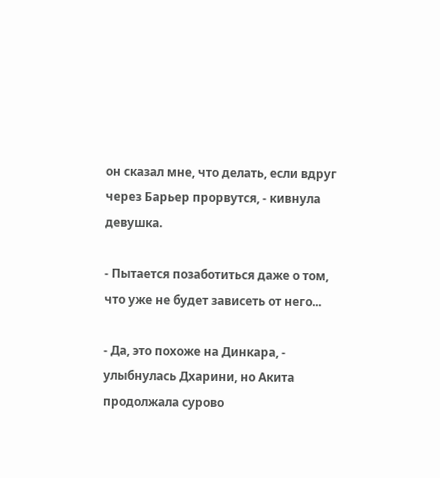он сказал мне, что делать, если вдруг через Барьер прорвутся, - кивнула девушка.

- Пытается позаботиться даже о том, что уже не будет зависеть от него...

- Да, это похоже на Динкара, - улыбнулась Дхарини, но Акита продолжала сурово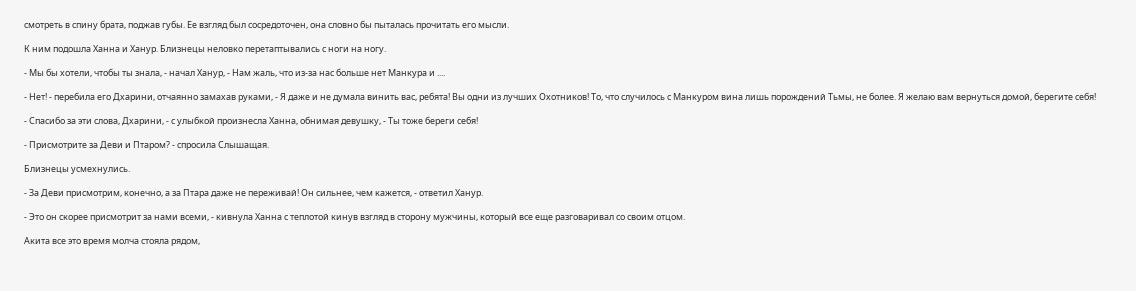смотреть в спину брата, поджав губы. Ее взгляд был сосредоточен, она словно бы пыталась прочитать его мысли.

К ним подошла Ханна и Ханур. Близнецы неловко перетаптывались с ноги на ногу.

- Мы бы хотели, чтобы ты знала, - начал Ханур, - Нам жаль, что из-за нас больше нет Манкура и ....

- Нет! - перебила его Дхарини, отчаянно замахав руками, - Я даже и не думала винить вас, ребята! Вы одни из лучших Охотников! То, что случилось с Манкуром вина лишь порождений Тьмы, не более. Я желаю вам вернуться домой, берегите себя!

- Спасибо за эти слова, Дхарини, - с улыбкой произнесла Ханна, обнимая девушку, - Ты тоже береги себя!

- Присмотрите за Деви и Птаром? - спросила Слышащая.

Близнецы усмехнулись.

- За Деви присмотрим, конечно, а за Птара даже не переживай! Он сильнее, чем кажется, - ответил Ханур.

- Это он скорее присмотрит за нами всеми, - кивнула Ханна с теплотой кинув взгляд в сторону мужчины, который все еще разговаривал со своим отцом.

Акита все это время молча стояла рядом,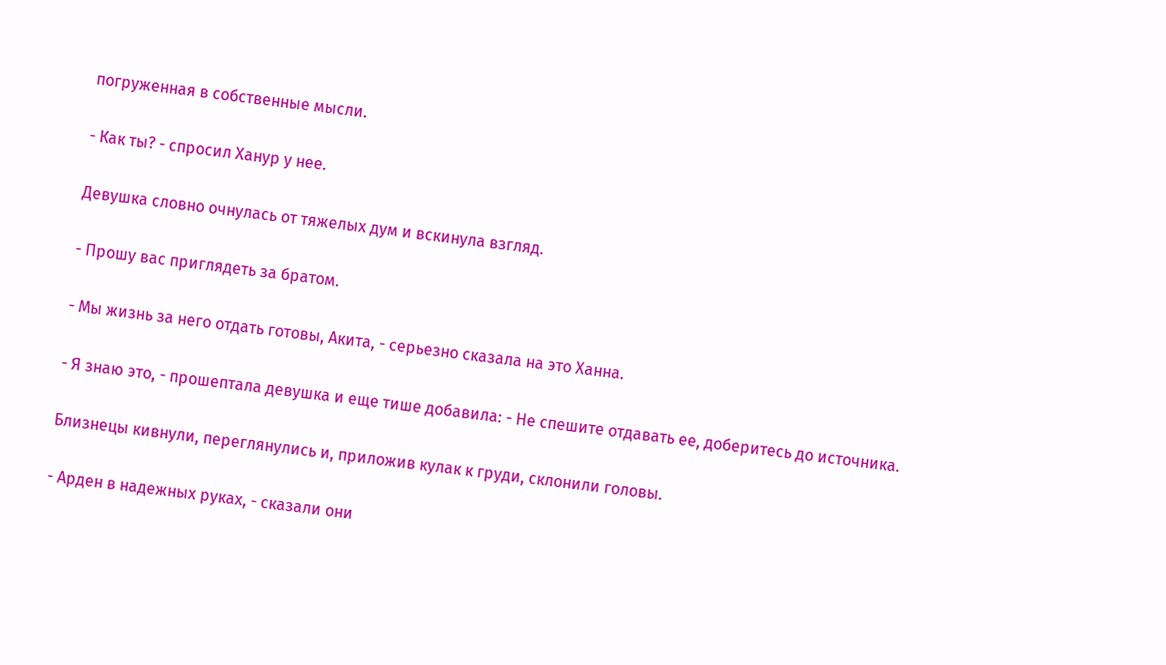погруженная в собственные мысли.

- Как ты? - спросил Ханур у нее.

Девушка словно очнулась от тяжелых дум и вскинула взгляд.

- Прошу вас приглядеть за братом.

- Мы жизнь за него отдать готовы, Акита, - серьезно сказала на это Ханна.

- Я знаю это, - прошептала девушка и еще тише добавила: - Не спешите отдавать ее, доберитесь до источника.

Близнецы кивнули, переглянулись и, приложив кулак к груди, склонили головы.

- Арден в надежных руках, - сказали они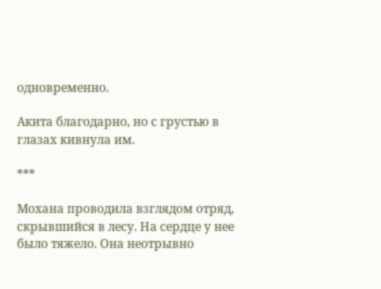одновременно.

Акита благодарно, но с грустью в глазах кивнула им.

***

Мохана проводила взглядом отряд, скрывшийся в лесу. На сердце у нее было тяжело. Она неотрывно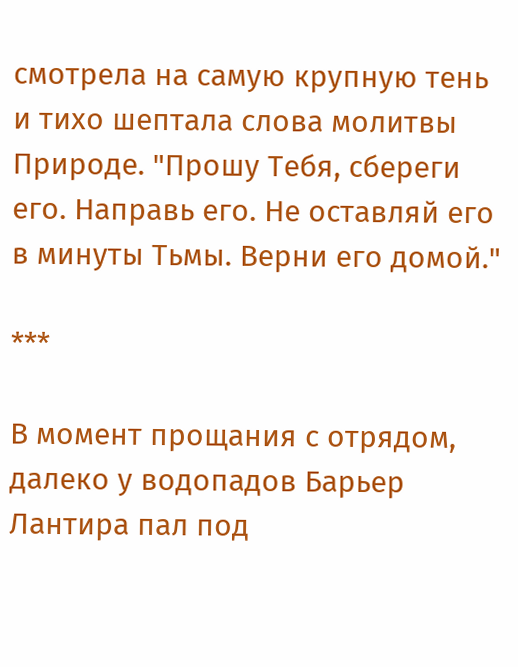смотрела на самую крупную тень и тихо шептала слова молитвы Природе. "Прошу Тебя, сбереги его. Направь его. Не оставляй его в минуты Тьмы. Верни его домой."

***

В момент прощания с отрядом, далеко у водопадов Барьер Лантира пал под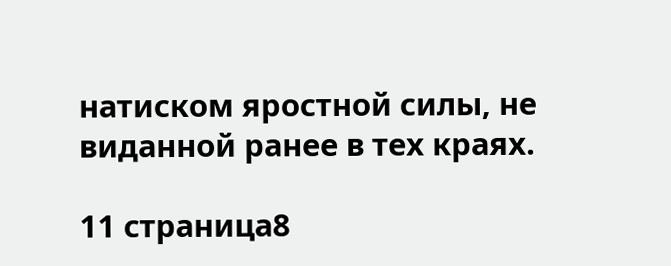натиском яростной силы, не виданной ранее в тех краях.

11 страница8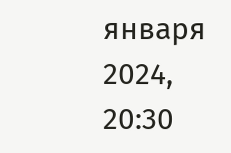января 2024, 20:30